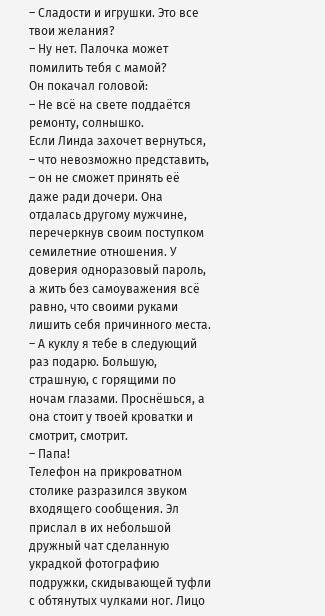– Сладости и игрушки. Это все твои желания?
– Ну нет. Палочка может помилить тебя с мамой?
Он покачал головой:
– Не всё на свете поддаётся ремонту, солнышко.
Если Линда захочет вернуться, – что невозможно представить, – он не сможет принять её даже ради дочери. Она отдалась другому мужчине, перечеркнув своим поступком семилетние отношения. У доверия одноразовый пароль, а жить без самоуважения всё равно, что своими руками лишить себя причинного места.
– А куклу я тебе в следующий раз подарю. Большую, страшную, с горящими по ночам глазами. Проснёшься, а она стоит у твоей кроватки и смотрит, смотрит.
– Папа!
Телефон на прикроватном столике разразился звуком входящего сообщения. Эл прислал в их небольшой дружный чат сделанную украдкой фотографию подружки, скидывающей туфли с обтянутых чулками ног. Лицо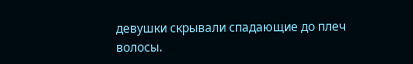девушки скрывали спадающие до плеч волосы.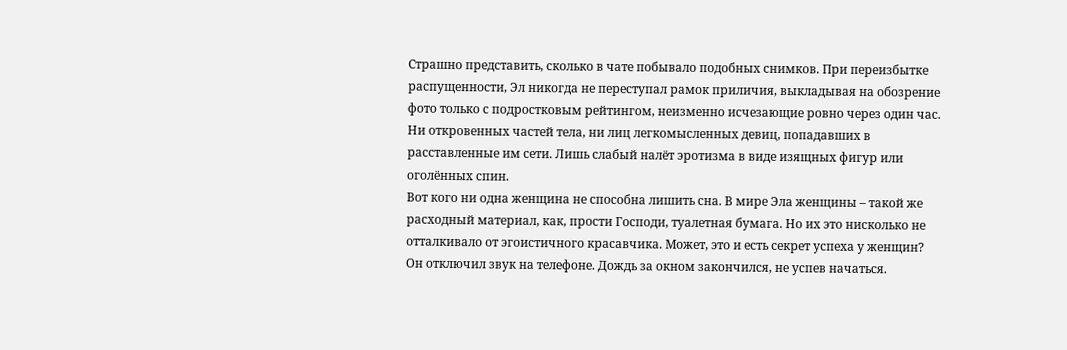Страшно представить, сколько в чате побывало подобных снимков. При переизбытке распущенности, Эл никогда не переступал рамок приличия, выкладывая на обозрение фото только с подростковым рейтингом, неизменно исчезающие ровно через один час. Ни откровенных частей тела, ни лиц легкомысленных девиц, попадавших в расставленные им сети. Лишь слабый налёт эротизма в виде изящных фигур или оголённых спин.
Вот кого ни одна женщина не способна лишить сна. В мире Эла женщины – такой же расходный материал, как, прости Господи, туалетная бумага. Но их это нисколько не отталкивало от эгоистичного красавчика. Может, это и есть секрет успеха у женщин?
Он отключил звук на телефоне. Дождь за окном закончился, не успев начаться.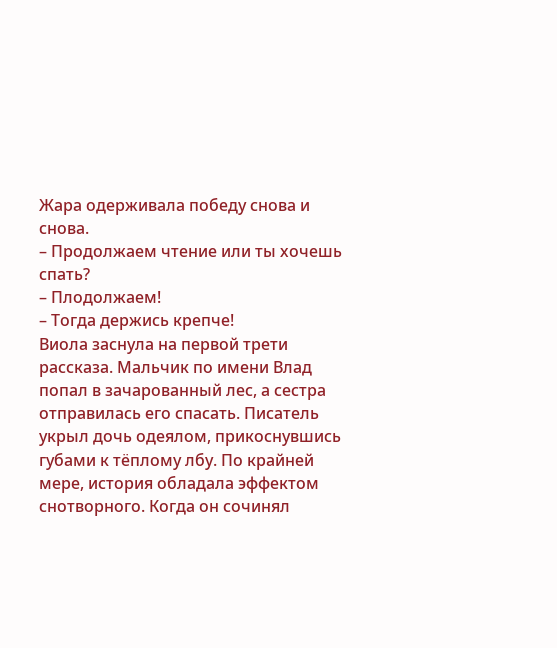Жара одерживала победу снова и снова.
– Продолжаем чтение или ты хочешь спать?
– Плодолжаем!
– Тогда держись крепче!
Виола заснула на первой трети рассказа. Мальчик по имени Влад попал в зачарованный лес, а сестра отправилась его спасать. Писатель укрыл дочь одеялом, прикоснувшись губами к тёплому лбу. По крайней мере, история обладала эффектом снотворного. Когда он сочинял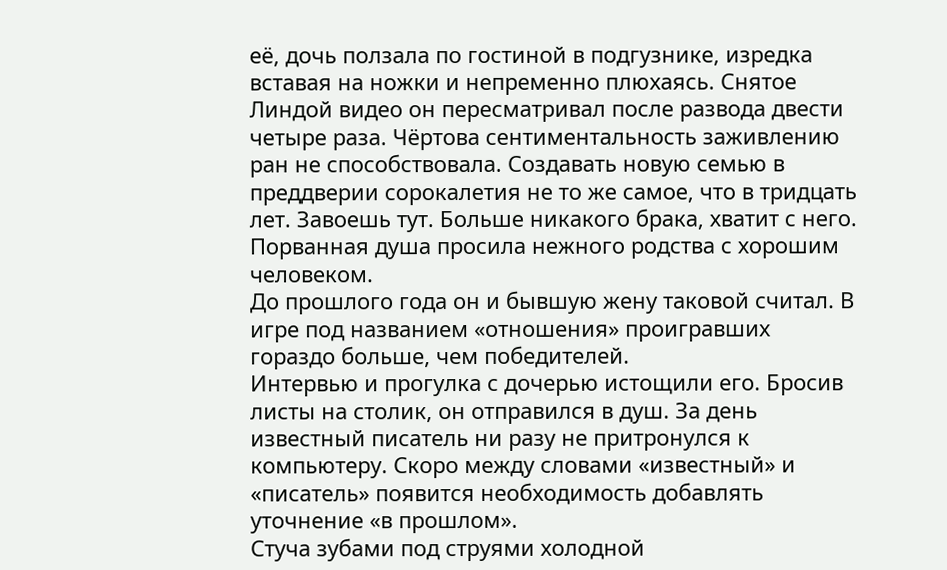её, дочь ползала по гостиной в подгузнике, изредка вставая на ножки и непременно плюхаясь. Снятое Линдой видео он пересматривал после развода двести четыре раза. Чёртова сентиментальность заживлению ран не способствовала. Создавать новую семью в преддверии сорокалетия не то же самое, что в тридцать лет. Завоешь тут. Больше никакого брака, хватит с него. Порванная душа просила нежного родства с хорошим человеком.
До прошлого года он и бывшую жену таковой считал. В игре под названием «отношения» проигравших гораздо больше, чем победителей.
Интервью и прогулка с дочерью истощили его. Бросив листы на столик, он отправился в душ. За день известный писатель ни разу не притронулся к компьютеру. Скоро между словами «известный» и «писатель» появится необходимость добавлять уточнение «в прошлом».
Стуча зубами под струями холодной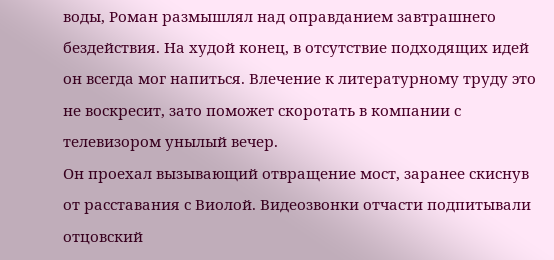воды, Роман размышлял над оправданием завтрашнего бездействия. На худой конец, в отсутствие подходящих идей он всегда мог напиться. Влечение к литературному труду это не воскресит, зато поможет скоротать в компании с телевизором унылый вечер.
Он проехал вызывающий отвращение мост, заранее скиснув от расставания с Виолой. Видеозвонки отчасти подпитывали отцовский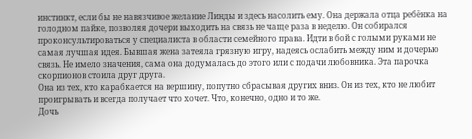инстинкт, если бы не навязчивое желание Линды и здесь насолить ему. Она держала отца ребёнка на голодном пайке, позволяя дочери выходить на связь не чаще раза в неделю. Он собирался проконсультироваться у специалиста в области семейного права. Идти в бой с голыми руками не самая лучшая идея. Бывшая жена затеяла грязную игру, надеясь ослабить между ним и дочерью связь. Не имело значения, сама она додумалась до этого или с подачи любовника. Эта парочка скорпионов стоила друг друга.
Она из тех, кто карабкается на вершину, попутно сбрасывая других вниз. Он из тех, кто не любит проигрывать и всегда получает что хочет. Что, конечно, одно и то же.
Дочь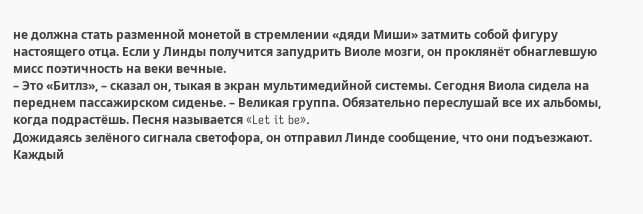не должна стать разменной монетой в стремлении «дяди Миши» затмить собой фигуру настоящего отца. Если у Линды получится запудрить Виоле мозги, он проклянёт обнаглевшую мисс поэтичность на веки вечные.
– Это «Битлз», – сказал он, тыкая в экран мультимедийной системы. Сегодня Виола сидела на переднем пассажирском сиденье. – Великая группа. Обязательно переслушай все их альбомы, когда подрастёшь. Песня называется «Let it be».
Дожидаясь зелёного сигнала светофора, он отправил Линде сообщение, что они подъезжают. Каждый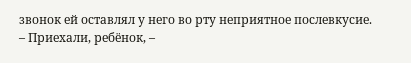звонок ей оставлял у него во рту неприятное послевкусие.
– Приехали, ребёнок, –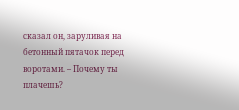сказал он, заруливая на бетонный пятачок перед воротами. – Почему ты плачешь?